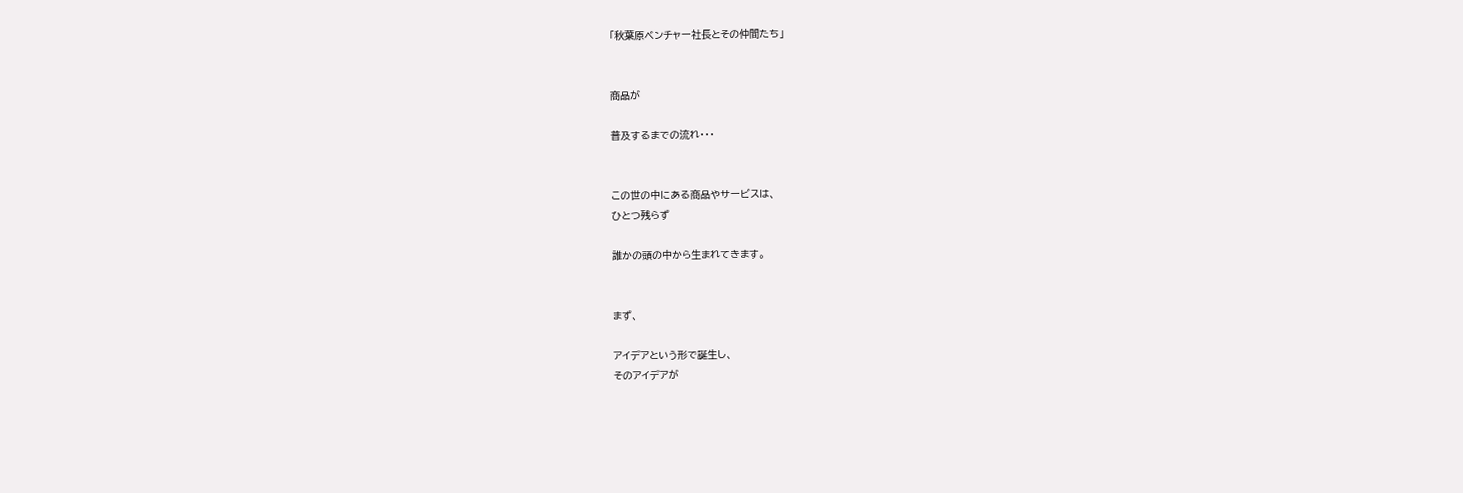「秋葉原ベンチャー社長とその仲間たち」


商品が

普及するまでの流れ・・・


この世の中にある商品やサービスは、
ひとつ残らず

誰かの頭の中から生まれてきます。


まず、

アイデアという形で誕生し、
そのアイデアが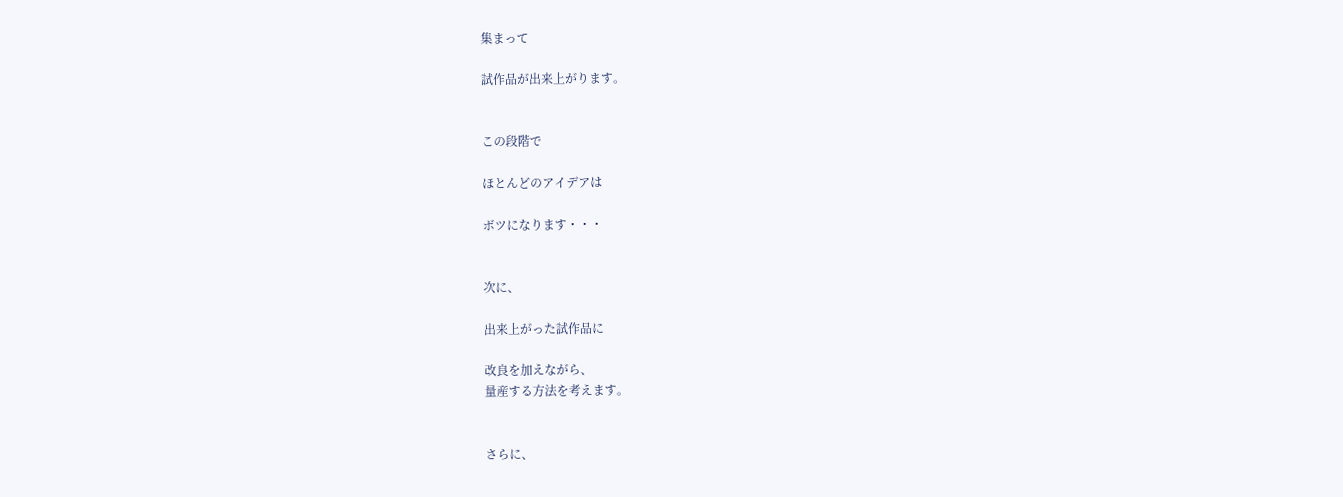集まって

試作品が出来上がります。


この段階で

ほとんどのアイデアは

ボツになります・・・


次に、

出来上がった試作品に

改良を加えながら、
量産する方法を考えます。


さらに、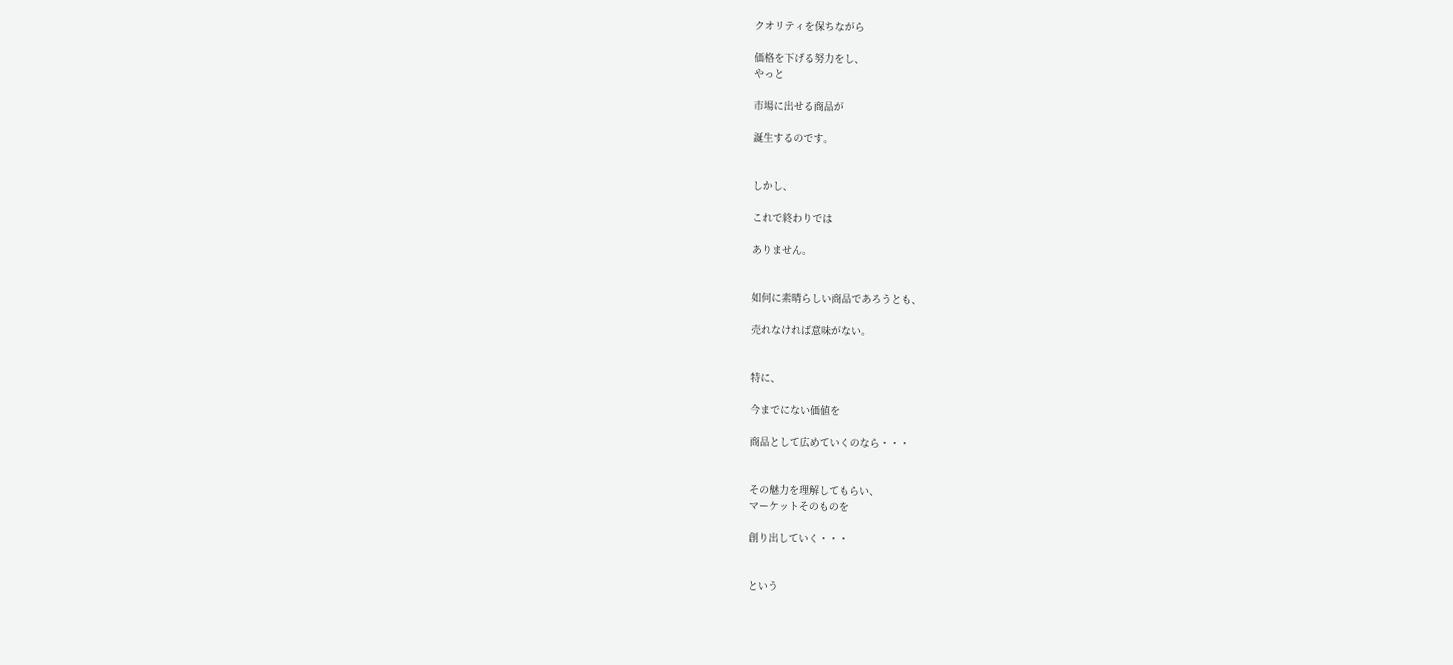クオリティを保ちながら

価格を下げる努力をし、
やっと

市場に出せる商品が

誕生するのです。


しかし、

これで終わりでは

ありません。


如何に素晴らしい商品であろうとも、

売れなければ意味がない。


特に、

今までにない価値を

商品として広めていくのなら・・・


その魅力を理解してもらい、
マーケットそのものを

創り出していく・・・


という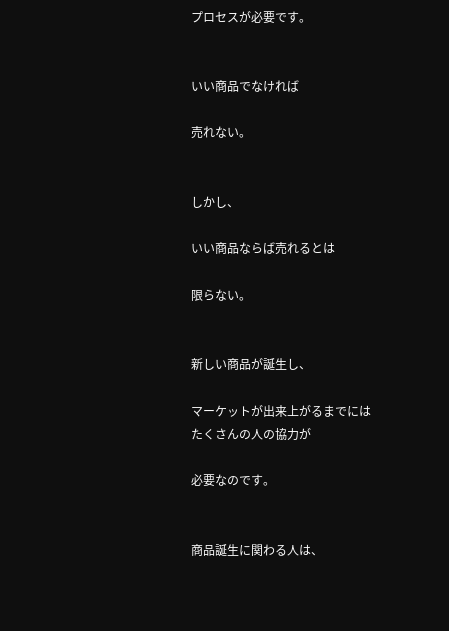プロセスが必要です。


いい商品でなければ

売れない。


しかし、

いい商品ならば売れるとは

限らない。


新しい商品が誕生し、

マーケットが出来上がるまでには
たくさんの人の協力が

必要なのです。


商品誕生に関わる人は、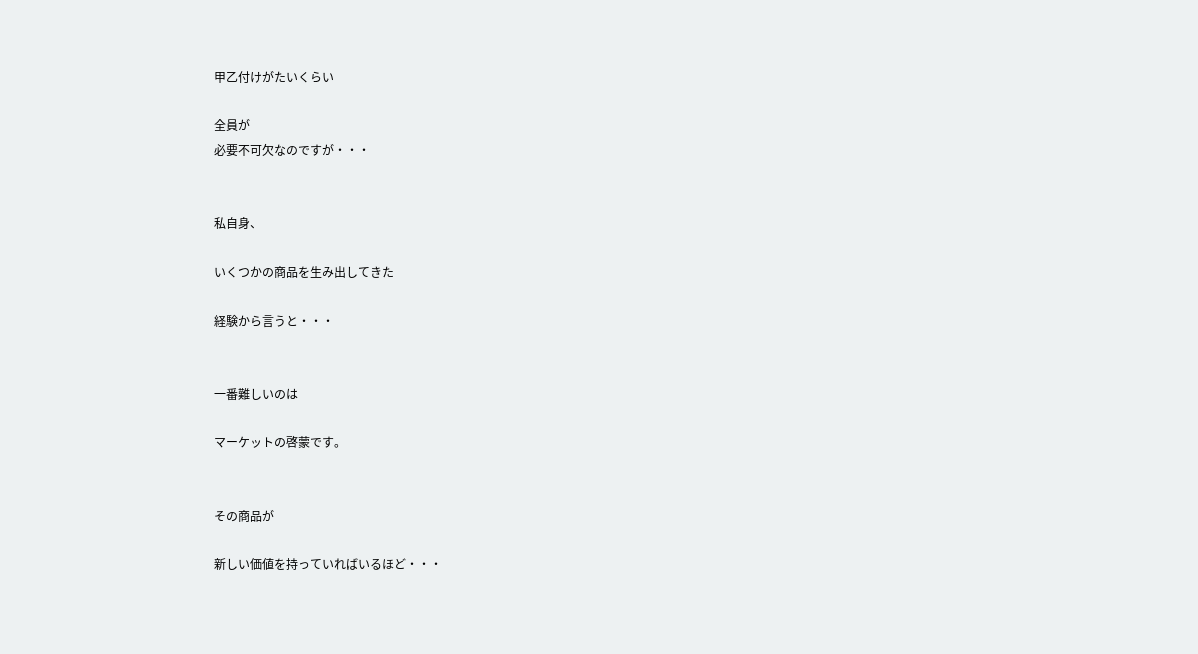甲乙付けがたいくらい

全員が
必要不可欠なのですが・・・


私自身、

いくつかの商品を生み出してきた

経験から言うと・・・


一番難しいのは

マーケットの啓蒙です。


その商品が

新しい価値を持っていればいるほど・・・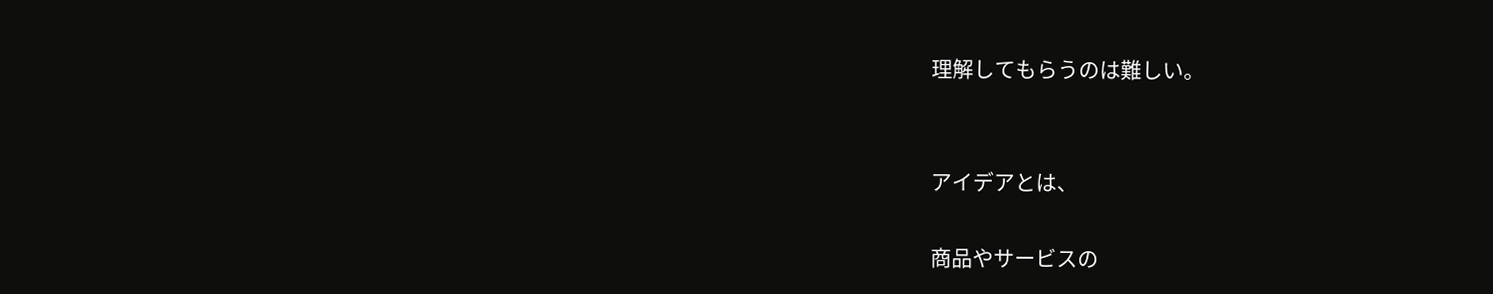理解してもらうのは難しい。


アイデアとは、

商品やサービスの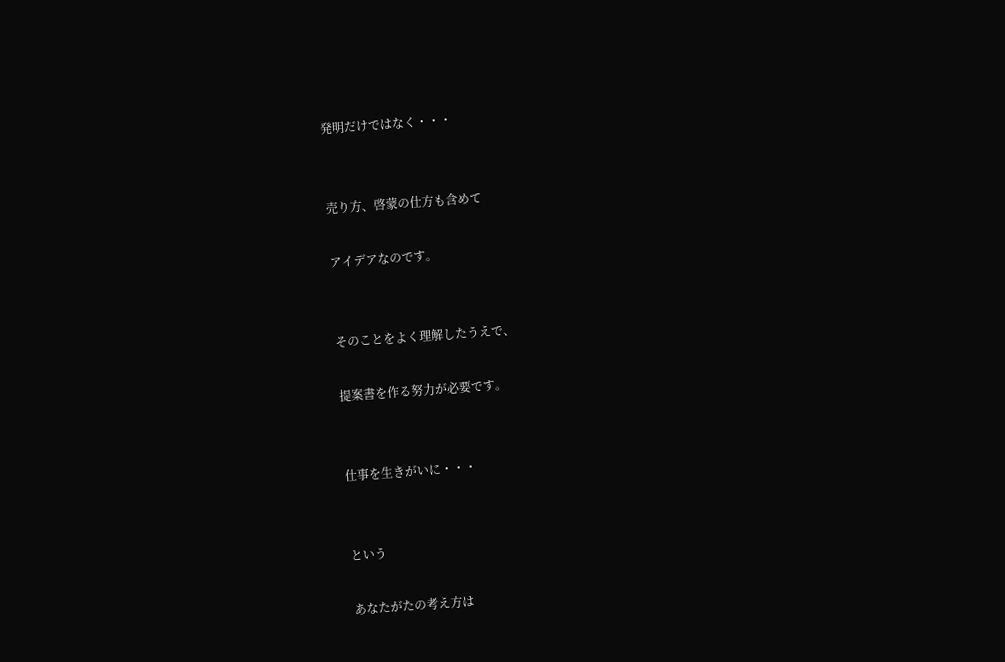発明だけではなく・・・


売り方、啓蒙の仕方も含めて

アイデアなのです。


そのことをよく理解したうえで、

提案書を作る努力が必要です。


仕事を生きがいに・・・


という

あなたがたの考え方は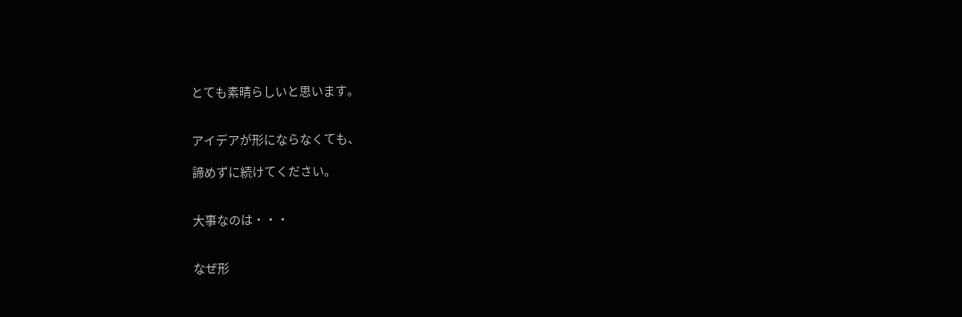とても素晴らしいと思います。


アイデアが形にならなくても、

諦めずに続けてください。


大事なのは・・・


なぜ形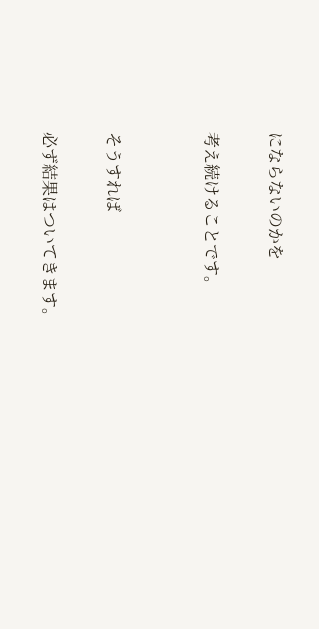にならないのかを

考え続けることです。


そうすれば

必ず結果はついてきます。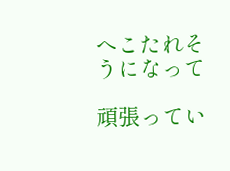へこたれそうになって

頑張ってい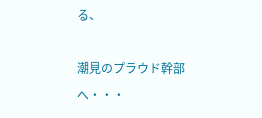る、

潮見のプラウド幹部へ・・・